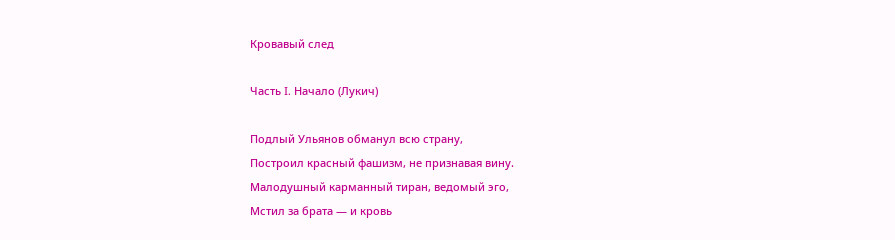Кровавый след

Часть I. Начало (Лукич)

Подлый Ульянов обманул всю страну,
Построил красный фашизм, не признавая вину.
Малодушный карманный тиран, ведомый эго,
Мстил за брата — и кровь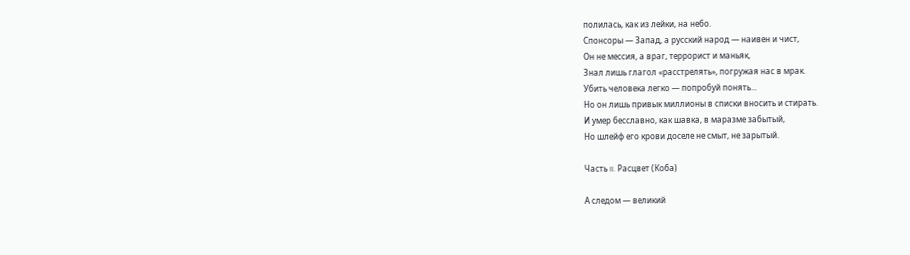полилась, как из лейки, на небо.
Спонсоры — Запад, а русский народ — наивен и чист,
Он не мессия, а враг, террорист и маньяк,
Знал лишь глагол «расстрелять», погружая нас в мрак.
Убить человека легко — попробуй понять...
Но он лишь привык миллионы в списки вносить и стирать.
И умер бесславно, как шавка, в маразме забытый,
Но шлейф его крови доселе не смыт, не зарытый.

Часть II. Расцвет (Коба)

А следом — великий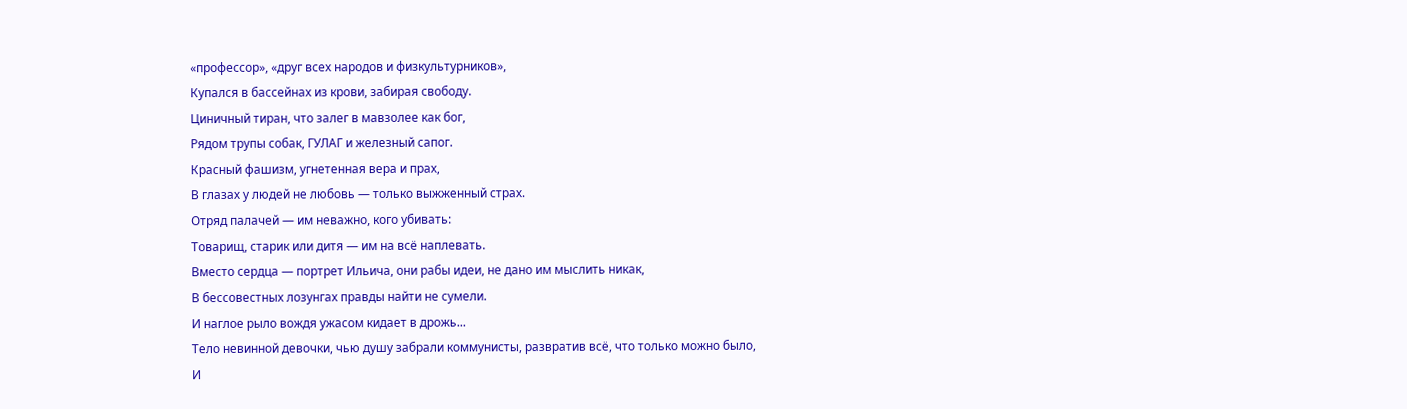«профессор», «друг всех народов и физкультурников»,
Купался в бассейнах из крови, забирая свободу.
Циничный тиран, что залег в мавзолее как бог,
Рядом трупы собак, ГУЛАГ и железный сапог.
Красный фашизм, угнетенная вера и прах,
В глазах у людей не любовь — только выжженный страх.
Отряд палачей — им неважно, кого убивать:
Товарищ, старик или дитя — им на всё наплевать.
Вместо сердца — портрет Ильича, они рабы идеи, не дано им мыслить никак,
В бессовестных лозунгах правды найти не сумели.
И наглое рыло вождя ужасом кидает в дрожь...
Тело невинной девочки, чью душу забрали коммунисты, развратив всё, что только можно было,
И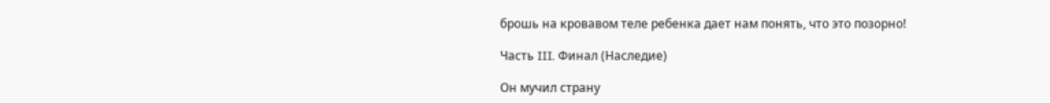брошь на кровавом теле ребенка дает нам понять, что это позорно!

Часть III. Финал (Наследие)

Он мучил страну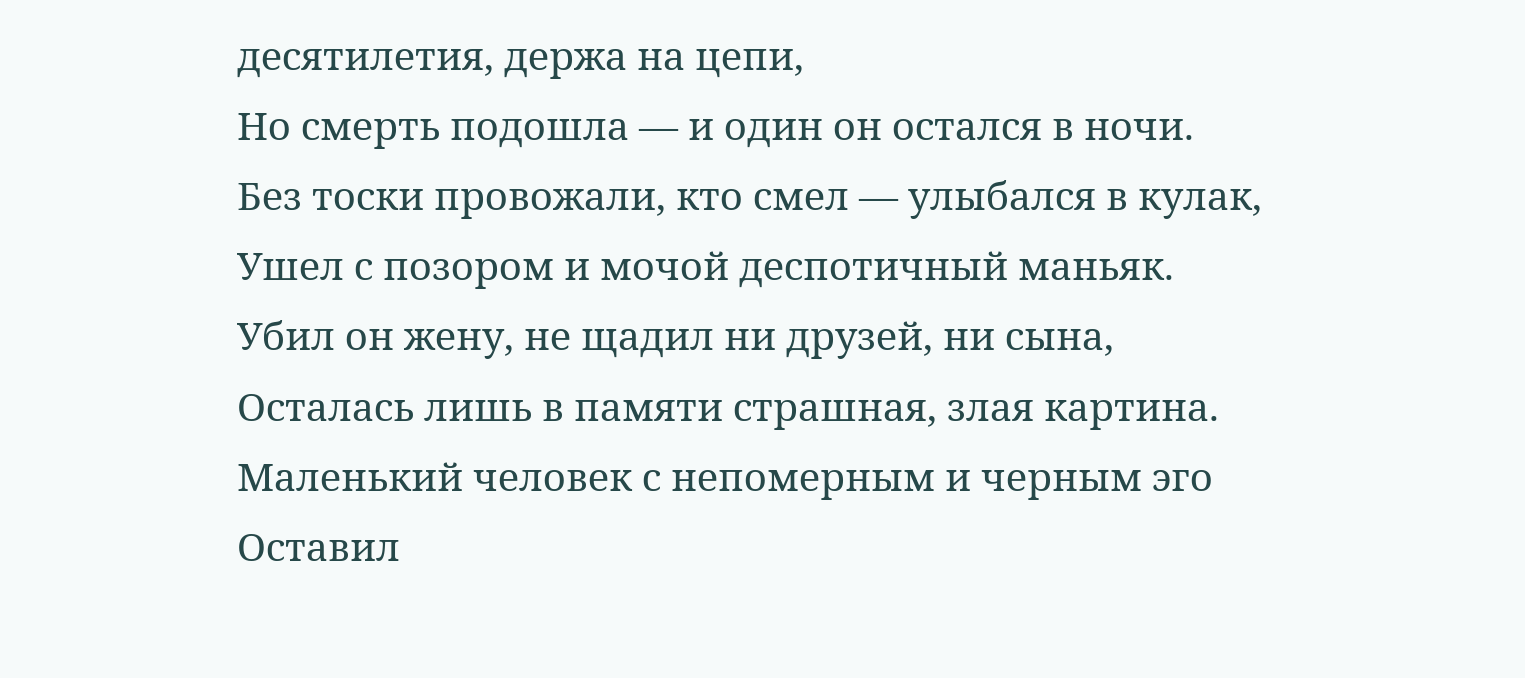десятилетия, держа на цепи,
Но смерть подошла — и один он остался в ночи.
Без тоски провожали, кто смел — улыбался в кулак,
Ушел с позором и мочой деспотичный маньяк.
Убил он жену, не щадил ни друзей, ни сына,
Осталась лишь в памяти страшная, злая картина.
Маленький человек с непомерным и черным эго
Оставил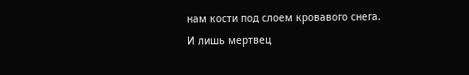нам кости под слоем кровавого снега.
И лишь мертвец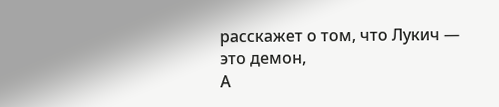расскажет о том, что Лукич — это демон,
А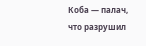Коба — палач, что разрушил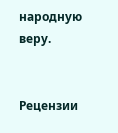народную веру.


Рецензии